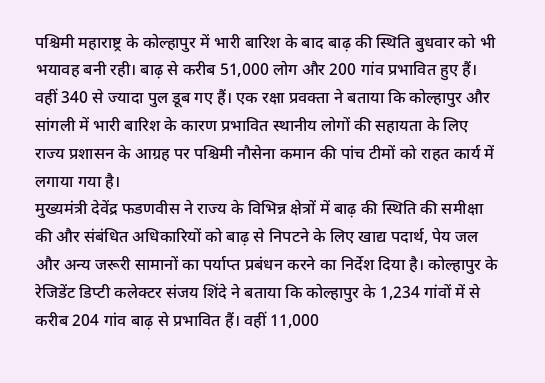पश्चिमी महाराष्ट्र के कोल्हापुर में भारी बारिश के बाद बाढ़ की स्थिति बुधवार को भी भयावह बनी रही। बाढ़ से करीब 51,000 लोग और 200 गांव प्रभावित हुए हैं। वहीं 340 से ज्यादा पुल डूब गए हैं। एक रक्षा प्रवक्ता ने बताया कि कोल्हापुर और सांगली में भारी बारिश के कारण प्रभावित स्थानीय लोगों की सहायता के लिए राज्य प्रशासन के आग्रह पर पश्चिमी नौसेना कमान की पांच टीमों को राहत कार्य में लगाया गया है।
मुख्यमंत्री देवेंद्र फडणवीस ने राज्य के विभिन्न क्षेत्रों में बाढ़ की स्थिति की समीक्षा की और संबंधित अधिकारियों को बाढ़ से निपटने के लिए खाद्य पदार्थ, पेय जल और अन्य जरूरी सामानों का पर्याप्त प्रबंधन करने का निर्देश दिया है। कोल्हापुर के रेजिडेंट डिप्टी कलेक्टर संजय शिंदे ने बताया कि कोल्हापुर के 1,234 गांवों में से करीब 204 गांव बाढ़ से प्रभावित हैं। वहीं 11,000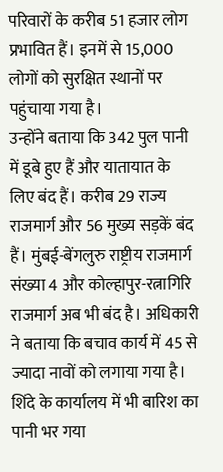परिवारों के करीब 51 हजार लोग प्रभावित हैं। इनमें से 15,000 लोगों को सुरक्षित स्थानों पर पहुंचाया गया है।
उन्होंने बताया कि 342 पुल पानी में डूबे हुए हैं और यातायात के लिए बंद हैं। करीब 29 राज्य राजमार्ग और 56 मुख्य सड़कें बंद हैं। मुंबई-बेंगलुरु राष्ट्रीय राजमार्ग संख्या 4 और कोल्हापुर-रत्नागिरि राजमार्ग अब भी बंद है। अधिकारी ने बताया कि बचाव कार्य में 45 से ज्यादा नावों को लगाया गया है। शिंदे के कार्यालय में भी बारिश का पानी भर गया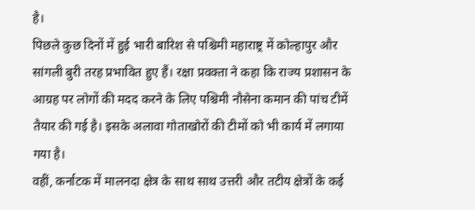है।
पिछले कुछ दिनों में हुई भारी बारिश से पश्चिमी महाराष्ट्र में कोल्हापुर और सांगली बुरी तरह प्रभावित हुए हैं। रक्षा प्रवक्ता ने कहा कि राज्य प्रशासन के आग्रह पर लोगों की मदद करने के लिए पश्चिमी नौसेना कमान की पांच टीमें तैयार की गई है। इसके अलावा गोताखोरों की टीमों को भी कार्य में लगाया गया है।
वहीं, कर्नाटक में मालनदा क्षेत्र के साथ साथ उत्तरी और तटीय क्षेत्रों के कई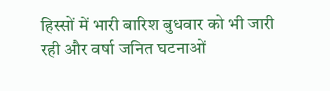हिस्सों में भारी बारिश बुधवार को भी जारी रही और वर्षा जनित घटनाओं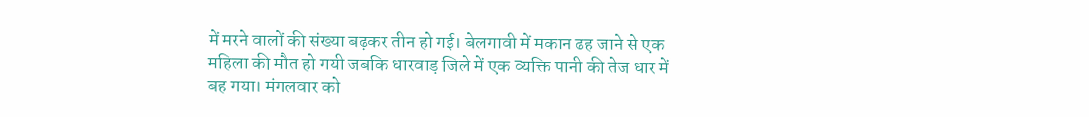में मरने वालों की संख्या बढ़कर तीन हो गई। बेलगावी में मकान ढह जाने से एक महिला की मौत हो गयी जबकि धारवाड़ जिले में एक व्यक्ति पानी की तेज धार में बह गया। मंगलवार को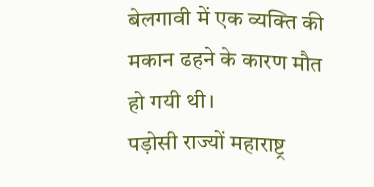बेलगावी में एक व्यक्ति की मकान ढहने के कारण मौत हो गयी थी।
पड़ोसी राज्यों महाराष्ट्र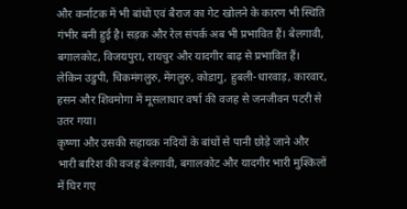और कर्नाटक में भी बांधों एवं बैराज का गेट खोलने के कारण भी स्थिति गंभीर बनी हुई है। सड़क और रेल संपर्क अब भी प्रभावित हैं। बेलगावी, बगालकोट, विजयपुरा, रायचुर और यादगीर बाढ़ से प्रभावित हैं। लेकिन उडुपी, चिकमंगलुरु, मेंगलुरु, कोडागु, हुबली-धारवाड़, कारवार, हसन और शिवमोगा में मूसलाधार वर्षा की वजह से जनजीवन पटरी से उतर गया।
कृष्णा और उसकी सहायक नदियों के बांधों से पानी छोड़े जाने और भारी बारिश की वजह बेलगावी, बगालकोट और यादगीर भारी मुश्किलों में घिर गए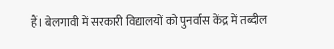हैं। बेलगावी में सरकारी विद्यालयों को पुनर्वास केंद्र में तब्दील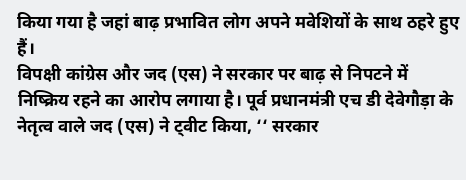किया गया है जहां बाढ़ प्रभावित लोग अपने मवेशियों के साथ ठहरे हुए हैं।
विपक्षी कांग्रेस और जद (एस) ने सरकार पर बाढ़ से निपटने में निष्क्रिय रहने का आरोप लगाया है। पूर्व प्रधानमंत्री एच डी देवेगौड़ा के नेतृत्व वाले जद (एस) ने ट्वीट किया, ‘‘ सरकार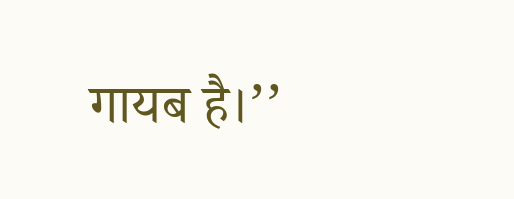गायब है।’’